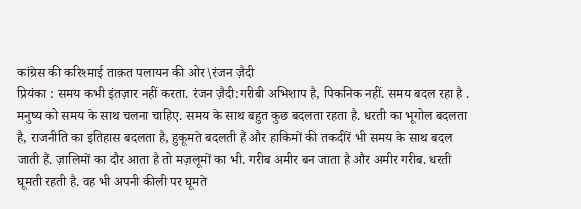कांग्रेस की करिश्माई ताक़त पलायन की ओर\रंजन ज़ैदी
प्रियंका : समय कभी इंतज़ार नहीं करता. रंजन ज़ैदी:गरीबी अभिशाप है, पिकनिक नहीं. समय बदल रहा है . मनुष्य को समय के साथ चलना चाहिए. समय के साथ बहुत कुछ बदलता रहता है. धरती का भूगोल बदलता है, राजनीति का इतिहास बदलता है, हुकूमते बदलती हैं और हाकिमों की तकदीरें भी समय के साथ बदल जाती हैं. ज़ालिमों का दौर आता है तो मज़लूमों का भी. गरीब अमीर बन जाता है और अमीर गरीब. धरती घूमती रहती है. वह भी अपनी कीली पर घूमते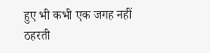हुए भी कभी एक जगह नहीं ठहरती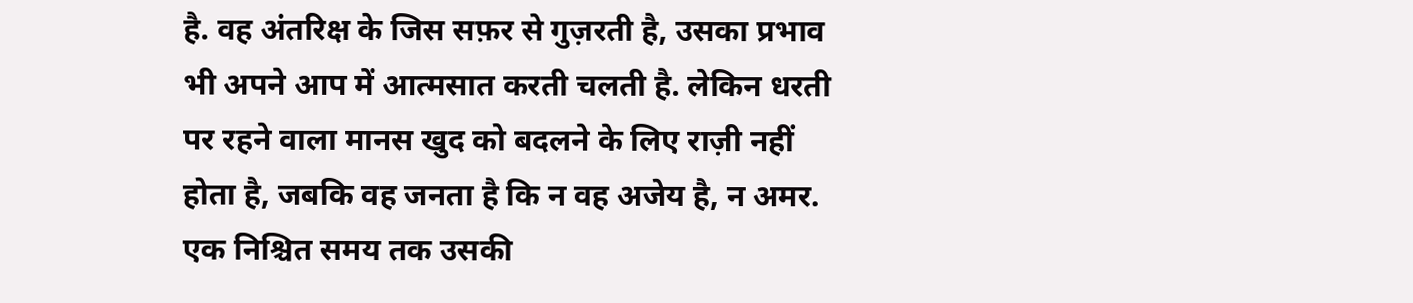है. वह अंतरिक्ष के जिस सफ़र से गुज़रती है, उसका प्रभाव भी अपने आप में आत्मसात करती चलती है. लेकिन धरती पर रहने वाला मानस खुद को बदलने के लिए राज़ी नहीं होता है, जबकि वह जनता है कि न वह अजेय है, न अमर. एक निश्चित समय तक उसकी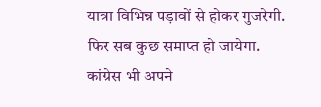यात्रा विभिन्न पड़ावों से होकर गुजरेगी. फिर सब कुछ समाप्त हो जायेगा. कांग्रेस भी अपने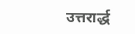उत्तरार्द्ध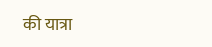की यात्रा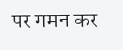पर गमन कर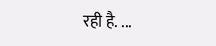रही है. ...